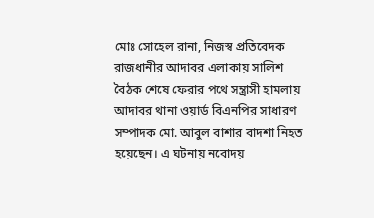মোঃ সোহেল রানা, নিজস্ব প্রতিবেদক
রাজধানীর আদাবর এলাকায় সালিশ বৈঠক শেষে ফেরার পথে সন্ত্রাসী হামলায় আদাবর থানা ওয়ার্ড বিএনপির সাধারণ সম্পাদক মো. আবুল বাশার বাদশা নিহত হয়েছেন। এ ঘটনায় নবোদয়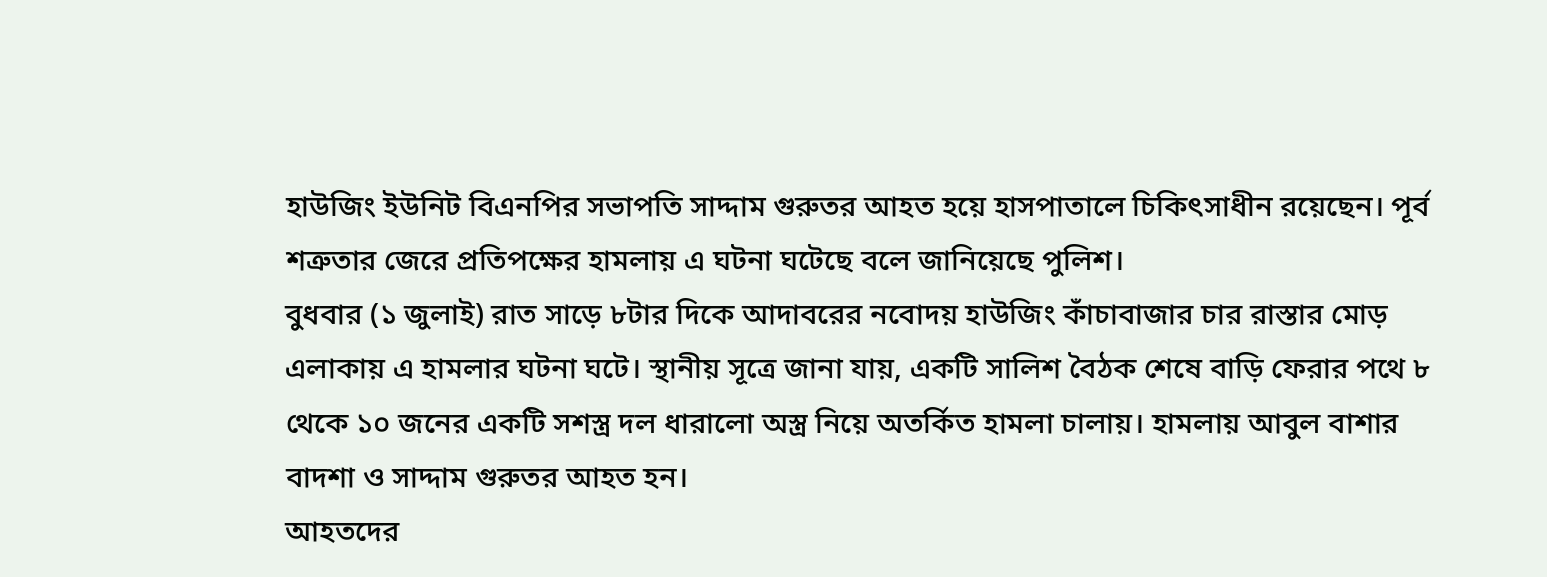হাউজিং ইউনিট বিএনপির সভাপতি সাদ্দাম গুরুতর আহত হয়ে হাসপাতালে চিকিৎসাধীন রয়েছেন। পূর্ব শত্রুতার জেরে প্রতিপক্ষের হামলায় এ ঘটনা ঘটেছে বলে জানিয়েছে পুলিশ।
বুধবার (১ জুলাই) রাত সাড়ে ৮টার দিকে আদাবরের নবোদয় হাউজিং কাঁচাবাজার চার রাস্তার মোড় এলাকায় এ হামলার ঘটনা ঘটে। স্থানীয় সূত্রে জানা যায়, একটি সালিশ বৈঠক শেষে বাড়ি ফেরার পথে ৮ থেকে ১০ জনের একটি সশস্ত্র দল ধারালো অস্ত্র নিয়ে অতর্কিত হামলা চালায়। হামলায় আবুল বাশার বাদশা ও সাদ্দাম গুরুতর আহত হন।
আহতদের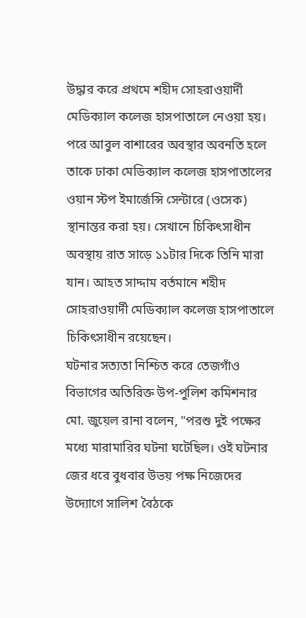উদ্ধার করে প্রথমে শহীদ সোহরাওয়ার্দী মেডিক্যাল কলেজ হাসপাতালে নেওয়া হয়। পরে আবুল বাশারের অবস্থার অবনতি হলে তাকে ঢাকা মেডিক্যাল কলেজ হাসপাতালের ওয়ান স্টপ ইমার্জেন্সি সেন্টারে (ওসেক) স্থানান্তর করা হয়। সেখানে চিকিৎসাধীন অবস্থায় রাত সাড়ে ১১টার দিকে তিনি মারা যান। আহত সাদ্দাম বর্তমানে শহীদ সোহরাওয়ার্দী মেডিক্যাল কলেজ হাসপাতালে চিকিৎসাধীন রয়েছেন।
ঘটনার সত্যতা নিশ্চিত করে তেজগাঁও বিভাগের অতিরিক্ত উপ-পুলিশ কমিশনার মো. জুয়েল রানা বলেন, "পরশু দুই পক্ষের মধ্যে মারামারির ঘটনা ঘটেছিল। ওই ঘটনার জের ধরে বুধবার উভয় পক্ষ নিজেদের উদ্যোগে সালিশ বৈঠকে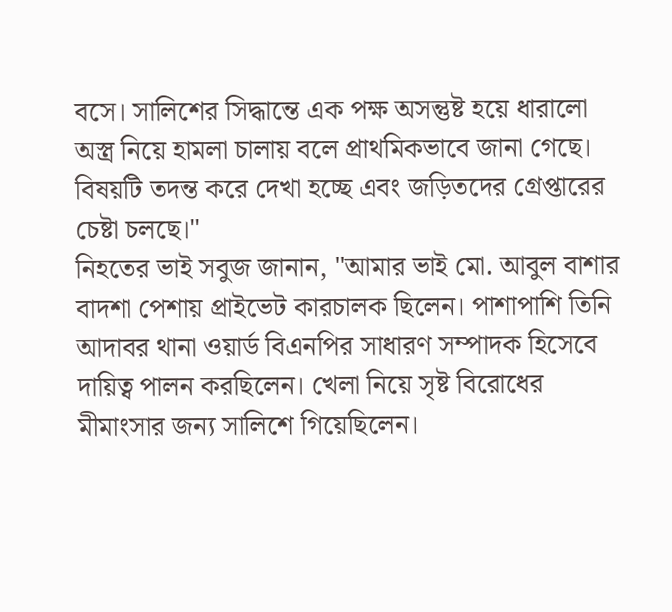বসে। সালিশের সিদ্ধান্তে এক পক্ষ অসন্তুষ্ট হয়ে ধারালো অস্ত্র নিয়ে হামলা চালায় বলে প্রাথমিকভাবে জানা গেছে। বিষয়টি তদন্ত করে দেখা হচ্ছে এবং জড়িতদের গ্রেপ্তারের চেষ্টা চলছে।"
নিহতের ভাই সবুজ জানান, "আমার ভাই মো. আবুল বাশার বাদশা পেশায় প্রাইভেট কারচালক ছিলেন। পাশাপাশি তিনি আদাবর থানা ওয়ার্ড বিএনপির সাধারণ সম্পাদক হিসেবে দায়িত্ব পালন করছিলেন। খেলা নিয়ে সৃষ্ট বিরোধের মীমাংসার জন্য সালিশে গিয়েছিলেন।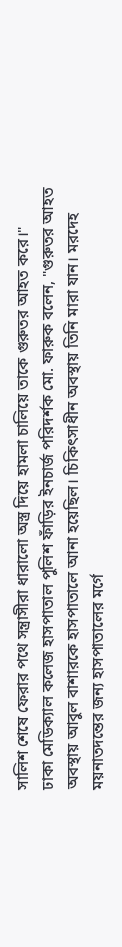সালিশ শেষে ফেরার পথে সন্ত্রাসীরা ধারালো অস্ত্র দিয়ে হামলা চালিয়ে তাকে গুরুতর আহত করে।"
ঢাকা মেডিক্যাল কলেজ হাসপাতাল পুলিশ ফাঁড়ির ইনচার্জ পরিদর্শক মো. ফারুক বলেন, "গুরুতর আহত অবস্থায় আবুল বাশারকে হাসপাতালে আনা হয়েছিল। চিকিৎসাধীন অবস্থায় তিনি মারা যান। মরদেহ ময়নাতদন্তের জন্য হাসপাতালের মর্গে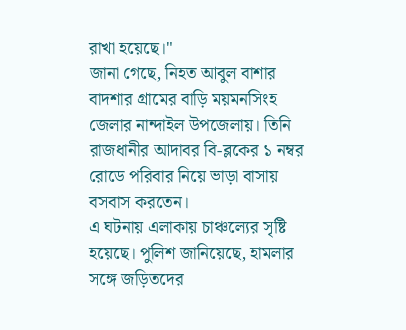রাখা হয়েছে।"
জানা গেছে, নিহত আবুল বাশার বাদশার গ্রামের বাড়ি ময়মনসিংহ জেলার নান্দাইল উপজেলায়। তিনি রাজধানীর আদাবর বি-ব্লকের ১ নম্বর রোডে পরিবার নিয়ে ভাড়া বাসায় বসবাস করতেন।
এ ঘটনায় এলাকায় চাঞ্চল্যের সৃষ্টি হয়েছে। পুলিশ জানিয়েছে, হামলার সঙ্গে জড়িতদের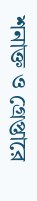শনাক্ত ও গ্রেপ্তারে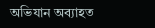অভিযান অব্যাহত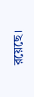রয়েছে।